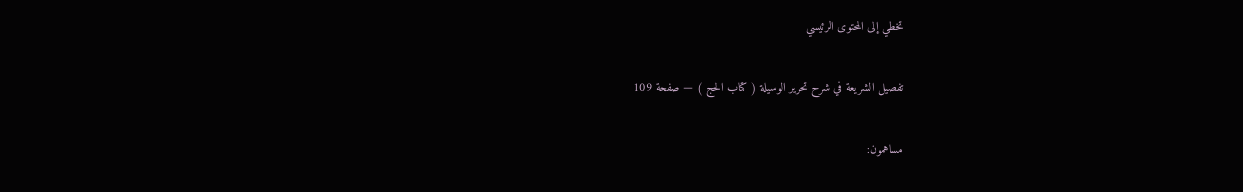تخطي إلى المحتوى الرئيسي

تفصيل الشريعة في شرح تحرير الوسيلة ( كتاب الحج ) — صفحة 109

مساهمون: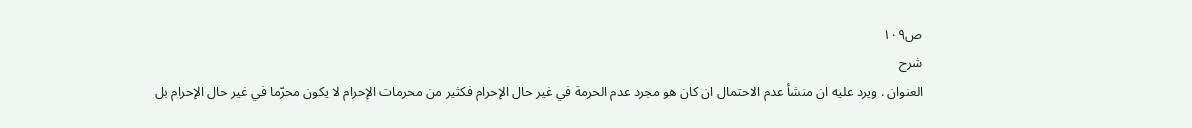ص١٠٩
شرح
العنوان . ويرد عليه ان منشأ عدم الاحتمال ان كان هو مجرد عدم الحرمة في غير حال الإحرام فكثير من محرمات الإحرام لا يكون محرّما في غير حال الإحرام بل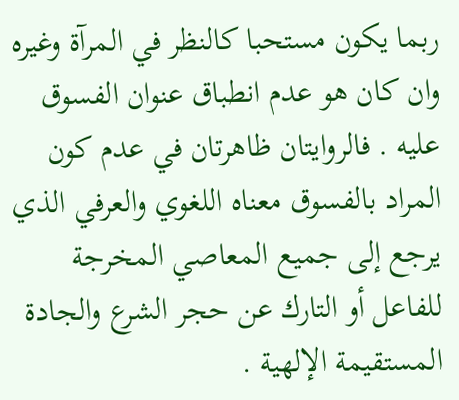ربما يكون مستحبا كالنظر في المرآة وغيره وان كان هو عدم انطباق عنوان الفسوق عليه . فالروايتان ظاهرتان في عدم كون المراد بالفسوق معناه اللغوي والعرفي الذي يرجع إلى جميع المعاصي المخرجة للفاعل أو التارك عن حجر الشرع والجادة المستقيمة الإلهية .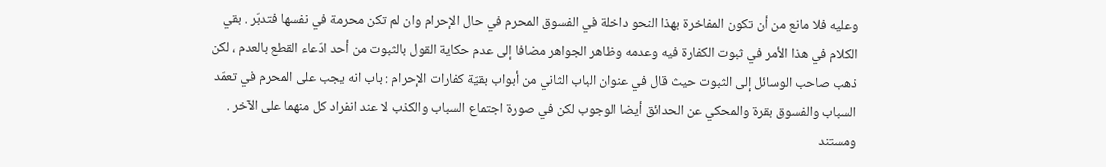وعليه فلا مانع من أن تكون المفاخرة بهذا النحو داخلة في الفسوق المحرم في حال الإحرام وان لم تكن محرمة في نفسها فتدبّر . بقي الكلام في هذا الأمر في ثبوت الكفارة فيه وعدمه وظاهر الجواهر مضافا إلى عدم حكاية القول بالثبوت من أحد ادّعاء القطع بالعدم ، لكن ذهب صاحب الوسائل إلى الثبوت حيث قال في عنوان الباب الثاني من أبواب بقيّة كفارات الإحرام : باب انه يجب على المحرم في تعمّد السباب والفسوق بقرة والمحكي عن الحدائق أيضا الوجوب لكن في صورة اجتماع السباب والكذب لا عند انفراد كل منهما على الآخر . ومستند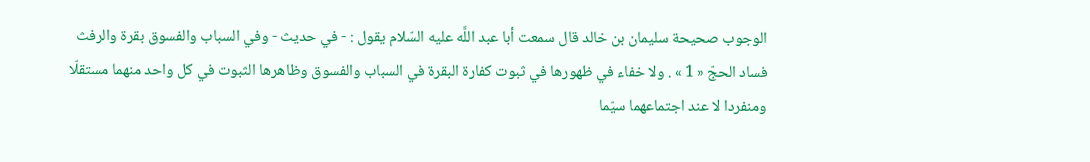الوجوب صحيحة سليمان بن خالد قال سمعت أبا عبد اللَّه عليه السّلام يقول : - في حديث - وفي السباب والفسوق بقرة والرفث فساد الحجّ « 1 » . ولا خفاء في ظهورها في ثبوت كفارة البقرة في السباب والفسوق وظاهرها الثبوت في كل واحد منهما مستقلّا ومنفردا لا عند اجتماعهما سيّما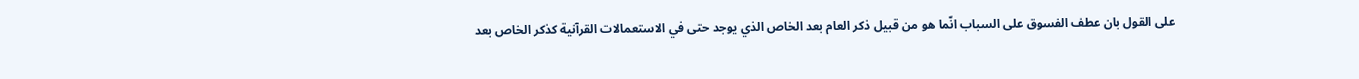على القول بان عطف الفسوق على السباب انّما هو من قبيل ذكر العام بعد الخاص الذي يوجد حتى في الاستعمالات القرآنية كذكر الخاص بعد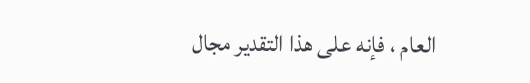العام ، فإنه على هذا التقدير مجال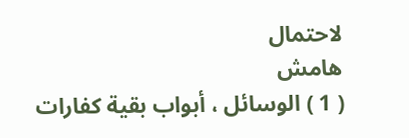لاحتمال
هامش
( 1 ) الوسائل ، أبواب بقية كفارات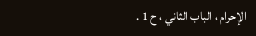الإحرام ، الباب الثاني ، ح 1 .